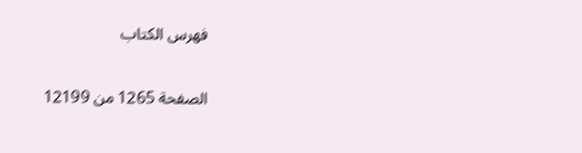فهرس الكتاب

الصفحة 1265 من 12199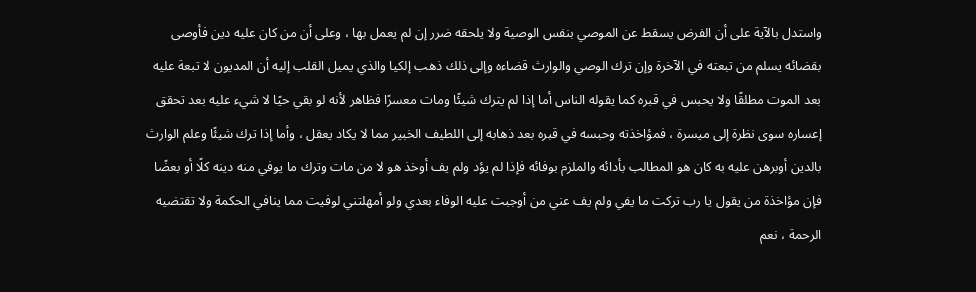واستدل بالآية على أن الفرض يسقط عن الموصي بنفس الوصية ولا يلحقه ضرر إن لم يعمل بها ، وعلى أن من كان عليه دين فأوصى بقضائه يسلم من تبعته في الآخرة وإن ترك الوصي والوارث قضاءه وإلى ذلك ذهب إلكيا والذي يميل القلب إليه أن المديون لا تبعة عليه بعد الموت مطلقًا ولا يحبس في قبره كما يقوله الناس أما إذا لم يترك شيئًا ومات معسرًا فظاهر لأنه لو بقي حيًا لا شيء عليه بعد تحقق إعساره سوى نظرة إلى ميسرة ، فمؤاخذته وحبسه في قبره بعد ذهابه إلى اللطيف الخبير مما لا يكاد يعقل ، وأما إذا ترك شيئًا وعلم الوارث بالدين أوبرهن عليه به كان هو المطالب بأدائه والملزم بوفائه فإذا لم يؤد ولم يف أوخذ هو لا من مات وترك ما يوفي منه دينه كلًا أو بعضًا فإن مؤاخذة من يقول يا رب تركت ما يفي ولم يف عني من أوجبت عليه الوفاء بعدي ولو أمهلتني لوفيت مما ينافي الحكمة ولا تقتضيه الرحمة ، نعم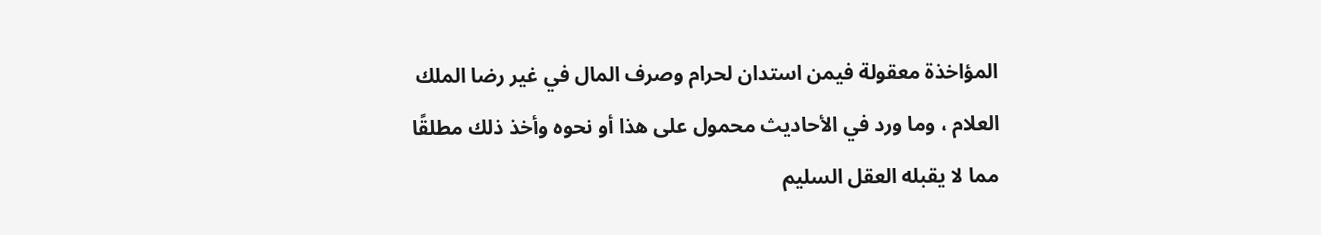المؤاخذة معقولة فيمن استدان لحرام وصرف المال في غير رضا الملك العلام ، وما ورد في الأحاديث محمول على هذا أو نحوه وأخذ ذلك مطلقًا مما لا يقبله العقل السليم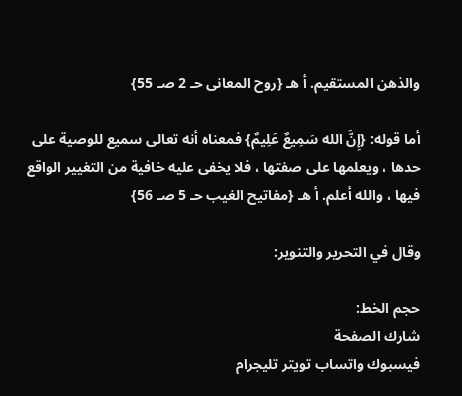والذهن المستقيم. أ هـ {روح المعانى حـ 2 صـ 55}

أما قوله: {إِنَّ الله سَمِيعٌ عَلِيمٌ} فمعناه أنه تعالى سميع للوصية على حدها ، ويعلمها على صفتها ، فلا يخفى عليه خافية من التغيير الواقع فيها ، والله أعلم. أ هـ {مفاتيح الغيب حـ 5 صـ 56}

وقال في التحرير والتنوير:

حجم الخط:
شارك الصفحة
فيسبوك واتساب تويتر تليجرام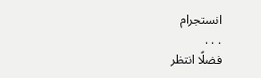انستجرام
. . .
فضلًا انتظر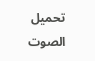تحميل الصوت